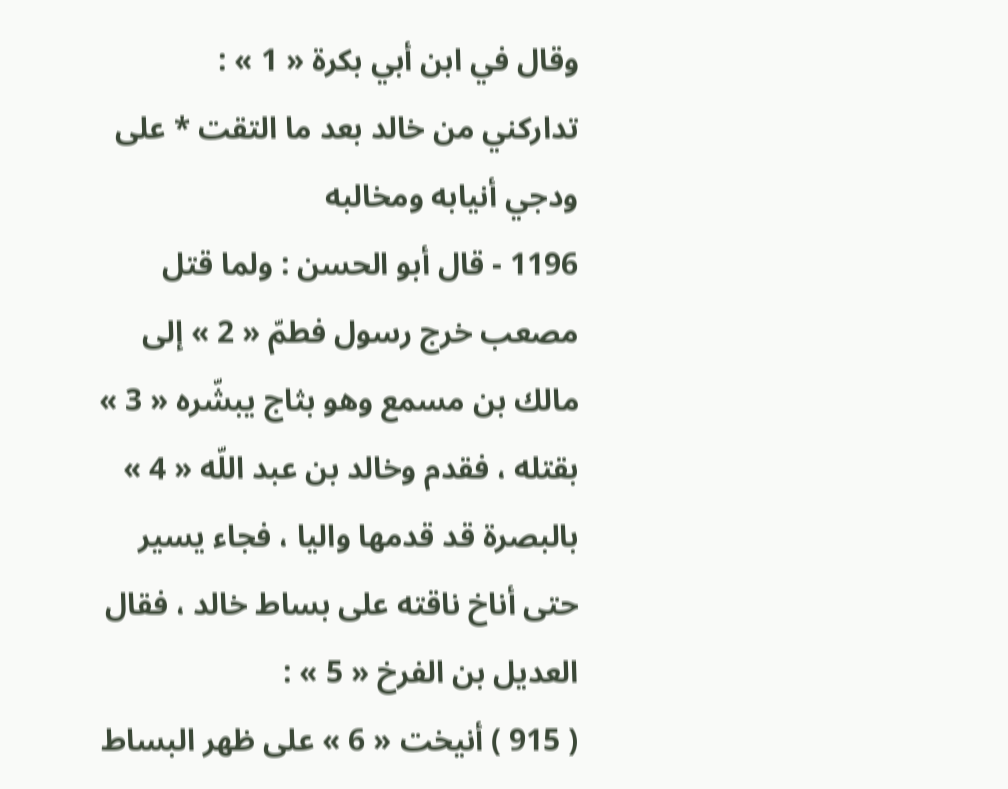وقال في ابن أبي بكرة « 1 » :
تداركني من خالد بعد ما التقت * على ودجي أنيابه ومخالبه
1196 - قال أبو الحسن : ولما قتل مصعب خرج رسول فطمّ « 2 » إلى مالك بن مسمع وهو بثاج يبشّره « 3 » بقتله ، فقدم وخالد بن عبد اللّه « 4 » بالبصرة قد قدمها واليا ، فجاء يسير حتى أناخ ناقته على بساط خالد ، فقال العديل بن الفرخ « 5 » :
( 915 ) أنيخت « 6 » على ظهر البساط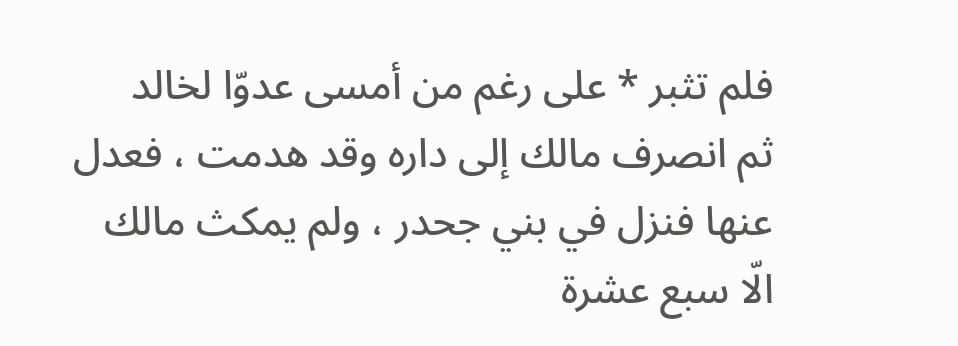فلم تثبر * على رغم من أمسى عدوّا لخالد
ثم انصرف مالك إلى داره وقد هدمت ، فعدل عنها فنزل في بني جحدر ، ولم يمكث مالك الّا سبع عشرة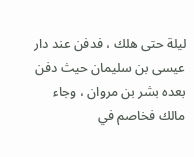ليلة حتى هلك ، فدفن عند دار عيسى بن سليمان حيث دفن بعده بشر بن مروان ، وجاء مالك فخاصم في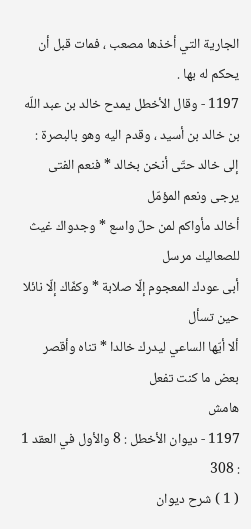الجارية التي أخذها مصعب ، فمات قبل أن يحكم له بها .
1197 - وقال الأخطل يمدح خالد بن عبد اللّه بن خالد بن أسيد ، وقدم اليه وهو بالبصرة :
إلى خالد حتّى أنخن بخالد * فنعم الفتى يرجى ونعم المؤمّل
أخالد مأواكم لمن حلّ واسع * وجدواك غيث للصعاليك مرسل
أبى عودك المعجوم إلّا صلابة * وكفّاك إلّا نائلا حين تسأل
ألا أيّها الساعي ليدرك خالدا * تناه وأقصر بعض ما كنت تفعل
هامش
1197 - ديوان الأخطل : 8 والأول في العقد 1 : 308
( 1 ) شرح ديوان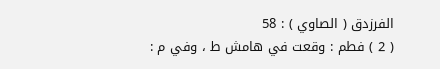الفرزدق ( الصاوي ) : 58
( 2 ) فطم : وقعت في هامش ط ، وفي م :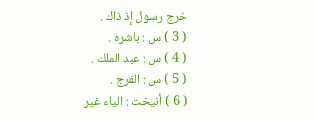خرج رسول إذ ذاك .
( 3 ) س : باشره .
( 4 ) س : عبد الملك .
( 5 ) س : الفرج .
( 6 ) أنيخت : الياء غير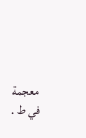معجمة في ط .